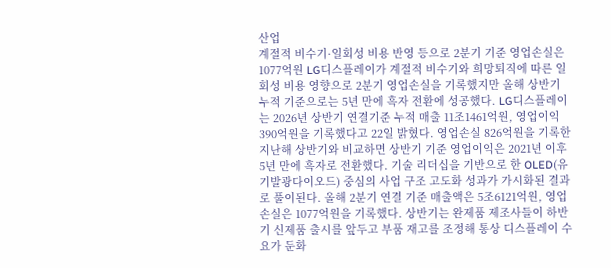산업
계절적 비수기·일회성 비용 반영 등으로 2분기 기준 영업손실은 1077억원 LG디스플레이가 계절적 비수기와 희망퇴직에 따른 일회성 비용 영향으로 2분기 영업손실을 기록했지만 올해 상반기 누적 기준으로는 5년 만에 흑자 전환에 성공했다. LG디스플레이는 2026년 상반기 연결기준 누적 매출 11조1461억원, 영업이익 390억원을 기록했다고 22일 밝혔다. 영업손실 826억원을 기록한 지난해 상반기와 비교하면 상반기 기준 영업이익은 2021년 이후 5년 만에 흑자로 전환했다. 기술 리더십을 기반으로 한 OLED(유기발광다이오드) 중심의 사업 구조 고도화 성과가 가시화된 결과로 풀이된다. 올해 2분기 연결 기준 매출액은 5조6121억원, 영업손실은 1077억원을 기록했다. 상반기는 완제품 제조사들이 하반기 신제품 출시를 앞두고 부품 재고를 조정해 통상 디스플레이 수요가 둔화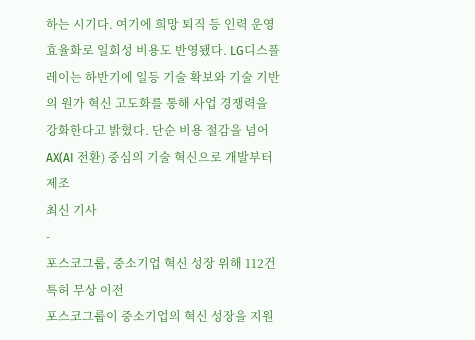하는 시기다. 여기에 희망 퇴직 등 인력 운영 효율화로 일회성 비용도 반영됐다. LG디스플레이는 하반기에 일등 기술 확보와 기술 기반의 원가 혁신 고도화를 통해 사업 경쟁력을 강화한다고 밝혔다. 단순 비용 절감을 넘어 AX(AI 전환) 중심의 기술 혁신으로 개발부터 제조
최신 기사
-
포스코그룹, 중소기업 혁신 성장 위해 112건 특허 무상 이전
포스코그룹이 중소기업의 혁신 성장을 지원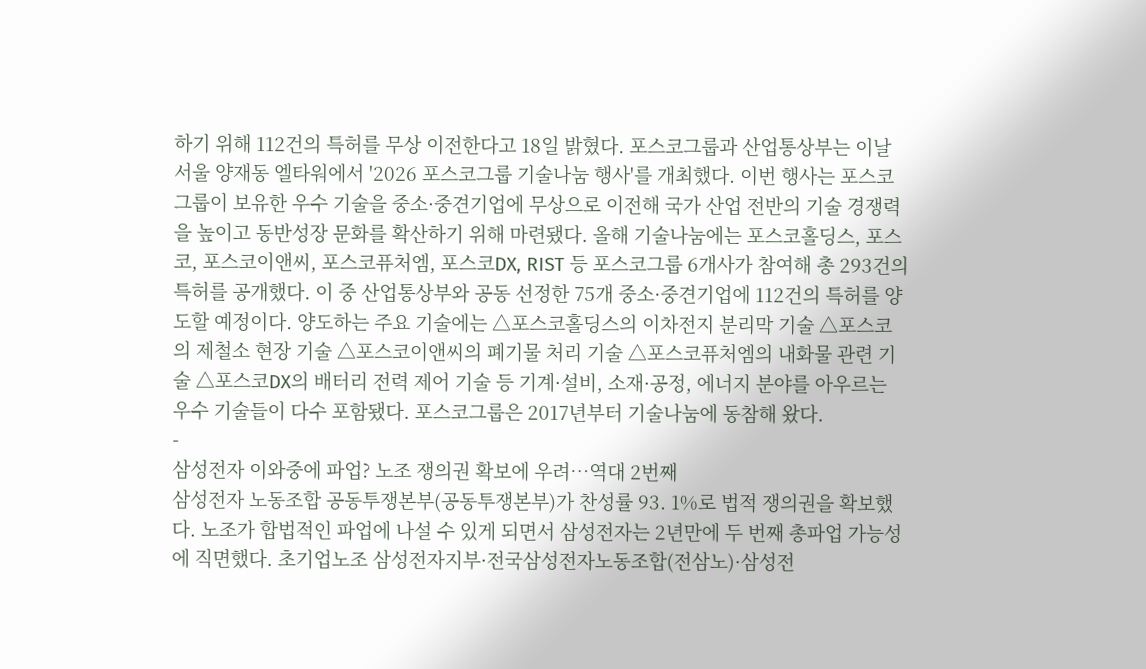하기 위해 112건의 특허를 무상 이전한다고 18일 밝혔다. 포스코그룹과 산업통상부는 이날 서울 양재동 엘타워에서 '2026 포스코그룹 기술나눔 행사'를 개최했다. 이번 행사는 포스코그룹이 보유한 우수 기술을 중소·중견기업에 무상으로 이전해 국가 산업 전반의 기술 경쟁력을 높이고 동반성장 문화를 확산하기 위해 마련됐다. 올해 기술나눔에는 포스코홀딩스, 포스코, 포스코이앤씨, 포스코퓨처엠, 포스코DX, RIST 등 포스코그룹 6개사가 참여해 총 293건의 특허를 공개했다. 이 중 산업통상부와 공동 선정한 75개 중소·중견기업에 112건의 특허를 양도할 예정이다. 양도하는 주요 기술에는 △포스코홀딩스의 이차전지 분리막 기술 △포스코의 제철소 현장 기술 △포스코이앤씨의 폐기물 처리 기술 △포스코퓨처엠의 내화물 관련 기술 △포스코DX의 배터리 전력 제어 기술 등 기계·설비, 소재·공정, 에너지 분야를 아우르는 우수 기술들이 다수 포함됐다. 포스코그룹은 2017년부터 기술나눔에 동참해 왔다.
-
삼성전자 이와중에 파업? 노조 쟁의권 확보에 우려…역대 2번째
삼성전자 노동조합 공동투쟁본부(공동투쟁본부)가 찬성률 93. 1%로 법적 쟁의권을 확보했다. 노조가 합법적인 파업에 나설 수 있게 되면서 삼성전자는 2년만에 두 번째 총파업 가능성에 직면했다. 초기업노조 삼성전자지부·전국삼성전자노동조합(전삼노)·삼성전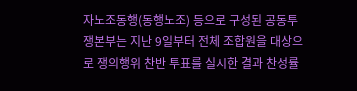자노조동행(동행노조) 등으로 구성된 공동투쟁본부는 지난 9일부터 전체 조합원을 대상으로 쟁의행위 찬반 투표를 실시한 결과 찬성률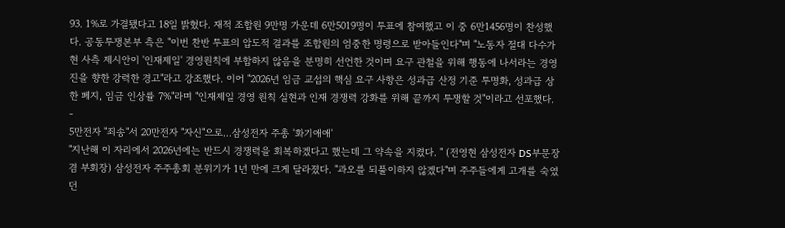93. 1%로 가결됐다고 18일 밝혔다. 재적 조합원 9만명 가운데 6만5019명이 투표에 참여했고 이 중 6만1456명이 찬성했다. 공동투쟁본부 측은 "이번 찬반 투표의 압도적 결과를 조합원의 엄중한 명령으로 받아들인다"며 "노동자 절대 다수가 현 사측 제시안이 '인재제일' 경영원칙에 부합하지 않음을 분명히 선언한 것이며 요구 관철을 위해 행동에 나서라는 경영진을 향한 강력한 경고"라고 강조했다. 이어 "2026년 임금 교섭의 핵심 요구 사항은 성과급 산정 기준 투명화, 성과급 상한 폐지, 임금 인상률 7%"라며 "인재제일 경영 원칙 실현과 인재 경쟁력 강화를 위해 끝까지 투쟁할 것"이라고 선포했다.
-
5만전자 "죄송"서 20만전자 "자신"으로…삼성전자 주총 '화기애애'
"지난해 이 자리에서 2026년에는 반드시 경쟁력을 회복하겠다고 했는데 그 약속을 지켰다. " (전영현 삼성전자 DS부문장 겸 부회장) 삼성전자 주주총회 분위기가 1년 만에 크게 달라졌다. "과오를 되풀이하지 않겠다"며 주주들에게 고개를 숙였던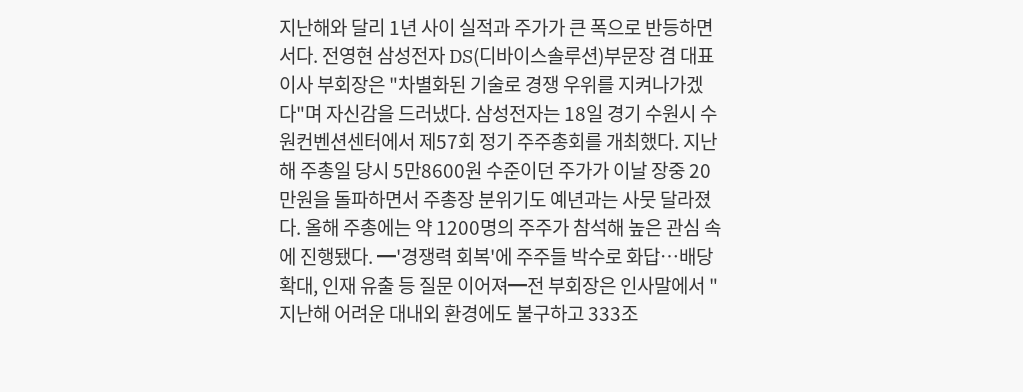지난해와 달리 1년 사이 실적과 주가가 큰 폭으로 반등하면서다. 전영현 삼성전자 DS(디바이스솔루션)부문장 겸 대표이사 부회장은 "차별화된 기술로 경쟁 우위를 지켜나가겠다"며 자신감을 드러냈다. 삼성전자는 18일 경기 수원시 수원컨벤션센터에서 제57회 정기 주주총회를 개최했다. 지난해 주총일 당시 5만8600원 수준이던 주가가 이날 장중 20만원을 돌파하면서 주총장 분위기도 예년과는 사뭇 달라졌다. 올해 주총에는 약 1200명의 주주가 참석해 높은 관심 속에 진행됐다. ━'경쟁력 회복'에 주주들 박수로 화답…배당 확대, 인재 유출 등 질문 이어져━전 부회장은 인사말에서 "지난해 어려운 대내외 환경에도 불구하고 333조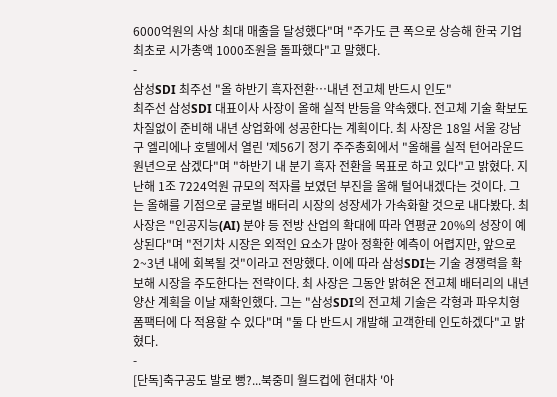6000억원의 사상 최대 매출을 달성했다"며 "주가도 큰 폭으로 상승해 한국 기업 최초로 시가총액 1000조원을 돌파했다"고 말했다.
-
삼성SDI 최주선 "올 하반기 흑자전환…내년 전고체 반드시 인도"
최주선 삼성SDI 대표이사 사장이 올해 실적 반등을 약속했다. 전고체 기술 확보도 차질없이 준비해 내년 상업화에 성공한다는 계획이다. 최 사장은 18일 서울 강남구 엘리에나 호텔에서 열린 '제56기 정기 주주총회에서 "올해를 실적 턴어라운드 원년으로 삼겠다"며 "하반기 내 분기 흑자 전환을 목표로 하고 있다"고 밝혔다. 지난해 1조 7224억원 규모의 적자를 보였던 부진을 올해 털어내겠다는 것이다. 그는 올해를 기점으로 글로벌 배터리 시장의 성장세가 가속화할 것으로 내다봤다. 최 사장은 "인공지능(AI) 분야 등 전방 산업의 확대에 따라 연평균 20%의 성장이 예상된다"며 "전기차 시장은 외적인 요소가 많아 정확한 예측이 어렵지만, 앞으로 2~3년 내에 회복될 것"이라고 전망했다. 이에 따라 삼성SDI는 기술 경쟁력을 확보해 시장을 주도한다는 전략이다. 최 사장은 그동안 밝혀온 전고체 배터리의 내년 양산 계획을 이날 재확인했다. 그는 "삼성SDI의 전고체 기술은 각형과 파우치형 폼팩터에 다 적용할 수 있다"며 "둘 다 반드시 개발해 고객한테 인도하겠다"고 밝혔다.
-
[단독]축구공도 발로 뻥?...북중미 월드컵에 현대차 '아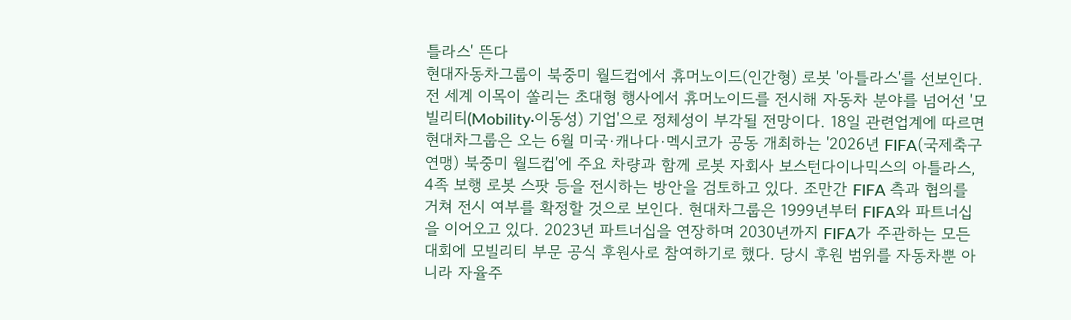틀라스' 뜬다
현대자동차그룹이 북중미 월드컵에서 휴머노이드(인간형) 로봇 '아틀라스'를 선보인다. 전 세계 이목이 쏠리는 초대형 행사에서 휴머노이드를 전시해 자동차 분야를 넘어선 '모빌리티(Mobility·이동성) 기업'으로 정체성이 부각될 전망이다. 18일 관련업계에 따르면 현대차그룹은 오는 6월 미국·캐나다·멕시코가 공동 개최하는 '2026년 FIFA(국제축구연맹) 북중미 월드컵'에 주요 차량과 함께 로봇 자회사 보스턴다이나믹스의 아틀라스, 4족 보행 로봇 스팟 등을 전시하는 방안을 검토하고 있다. 조만간 FIFA 측과 협의를 거쳐 전시 여부를 확정할 것으로 보인다. 현대차그룹은 1999년부터 FIFA와 파트너십을 이어오고 있다. 2023년 파트너십을 연장하며 2030년까지 FIFA가 주관하는 모든 대회에 모빌리티 부문 공식 후원사로 참여하기로 했다. 당시 후원 범위를 자동차뿐 아니라 자율주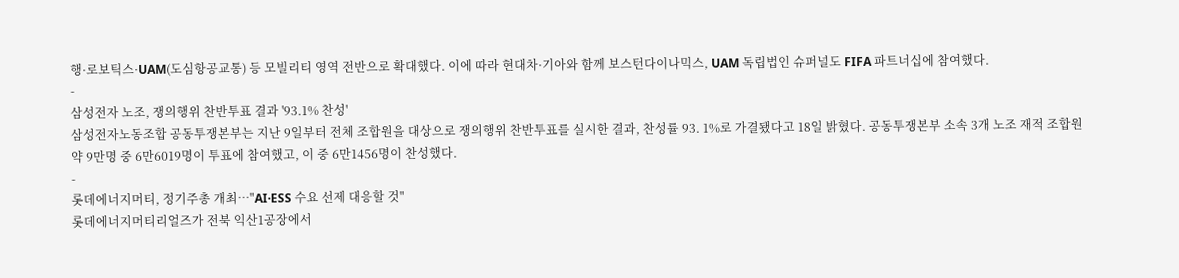행·로보틱스·UAM(도심항공교통) 등 모빌리티 영역 전반으로 확대했다. 이에 따라 현대차·기아와 함께 보스턴다이나믹스, UAM 독립법인 슈퍼널도 FIFA 파트너십에 참여했다.
-
삼성전자 노조, 쟁의행위 찬반투표 결과 '93.1% 찬성'
삼성전자노동조합 공동투쟁본부는 지난 9일부터 전체 조합원을 대상으로 쟁의행위 찬반투표를 실시한 결과, 찬성률 93. 1%로 가결됐다고 18일 밝혔다. 공동투쟁본부 소속 3개 노조 재적 조합원 약 9만명 중 6만6019명이 투표에 참여했고, 이 중 6만1456명이 찬성했다.
-
롯데에너지머티, 정기주총 개최…"AI·ESS 수요 선제 대응할 것"
롯데에너지머티리얼즈가 전북 익산1공장에서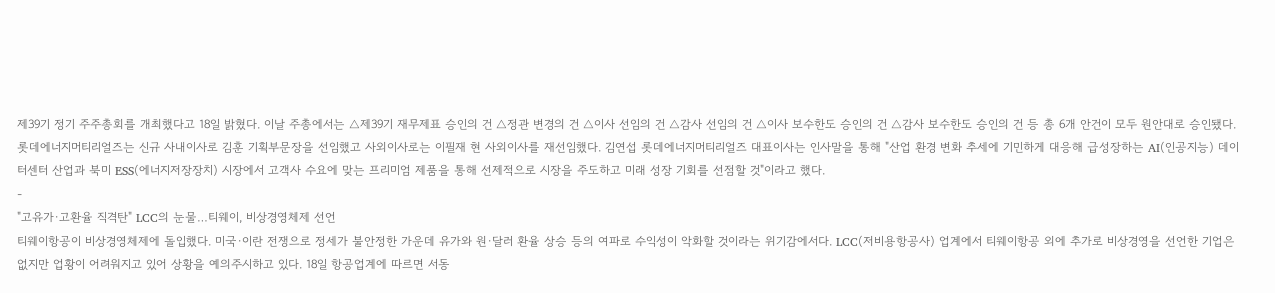제39기 정기 주주총회를 개최했다고 18일 밝혔다. 이날 주총에서는 △제39기 재무제표 승인의 건 △정관 변경의 건 △이사 선임의 건 △감사 선임의 건 △이사 보수한도 승인의 건 △감사 보수한도 승인의 건 등 총 6개 안건이 모두 원안대로 승인됐다. 롯데에너지머티리얼즈는 신규 사내이사로 김훈 기획부문장을 선임했고 사외이사로는 이필재 현 사외이사를 재선임했다. 김연섭 롯데에너지머티리얼즈 대표이사는 인사말을 통해 "산업 환경 변화 추세에 기민하게 대응해 급성장하는 AI(인공지능) 데이터센터 산업과 북미 ESS(에너지저장장치) 시장에서 고객사 수요에 맞는 프리미엄 제품을 통해 선제적으로 시장을 주도하고 미래 성장 기회를 선점할 것"이라고 했다.
-
"고유가·고환율 직격탄" LCC의 눈물…티웨이, 비상경영체제 선언
티웨이항공이 비상경영체제에 돌입했다. 미국·이란 전쟁으로 정세가 불안정한 가운데 유가와 원·달러 환율 상승 등의 여파로 수익성이 악화할 것이라는 위기감에서다. LCC(저비용항공사) 업계에서 티웨이항공 외에 추가로 비상경영을 선언한 기업은 없지만 업황이 어려워지고 있어 상황을 예의주시하고 있다. 18일 항공업계에 따르면 서동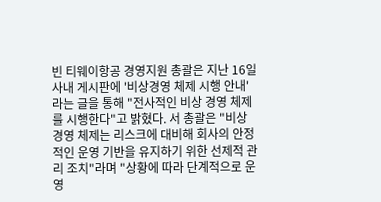빈 티웨이항공 경영지원 총괄은 지난 16일 사내 게시판에 '비상경영 체제 시행 안내'라는 글을 통해 "전사적인 비상 경영 체제를 시행한다"고 밝혔다. 서 총괄은 "비상 경영 체제는 리스크에 대비해 회사의 안정적인 운영 기반을 유지하기 위한 선제적 관리 조치"라며 "상황에 따라 단계적으로 운영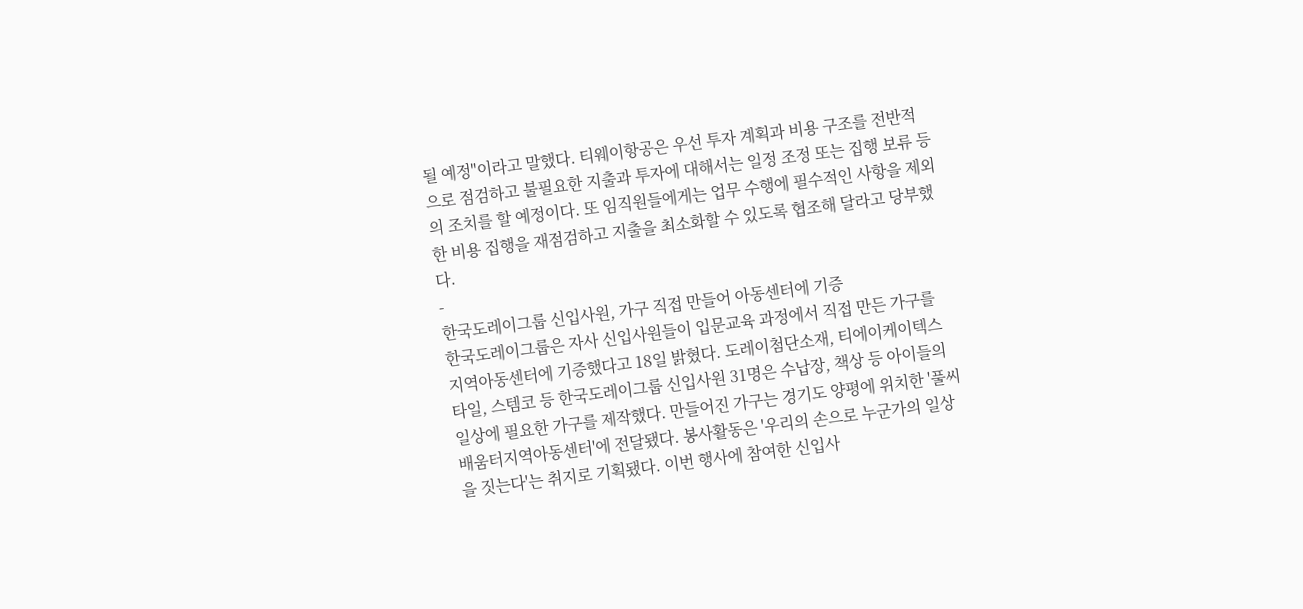될 예정"이라고 말했다. 티웨이항공은 우선 투자 계획과 비용 구조를 전반적으로 점검하고 불필요한 지출과 투자에 대해서는 일정 조정 또는 집행 보류 등의 조치를 할 예정이다. 또 임직원들에게는 업무 수행에 필수적인 사항을 제외한 비용 집행을 재점검하고 지출을 최소화할 수 있도록 협조해 달라고 당부했다.
-
한국도레이그룹 신입사원, 가구 직접 만들어 아동센터에 기증
한국도레이그룹은 자사 신입사원들이 입문교육 과정에서 직접 만든 가구를 지역아동센터에 기증했다고 18일 밝혔다. 도레이첨단소재, 티에이케이텍스타일, 스템코 등 한국도레이그룹 신입사원 31명은 수납장, 책상 등 아이들의 일상에 필요한 가구를 제작했다. 만들어진 가구는 경기도 양평에 위치한 '풀씨배움터지역아동센터'에 전달됐다. 봉사활동은 '우리의 손으로 누군가의 일상을 짓는다'는 취지로 기획됐다. 이번 행사에 참여한 신입사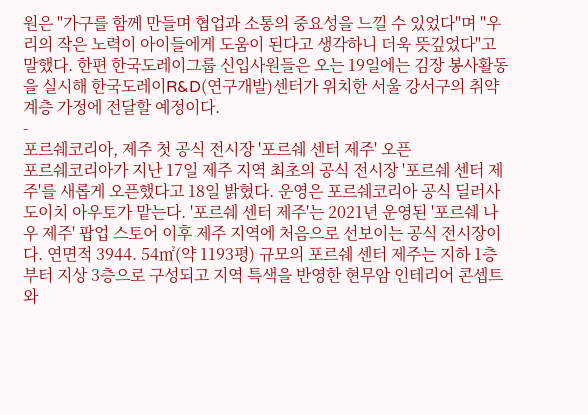원은 "가구를 함께 만들며 협업과 소통의 중요성을 느낄 수 있었다"며 "우리의 작은 노력이 아이들에게 도움이 된다고 생각하니 더욱 뜻깊었다"고 말했다. 한편 한국도레이그룹 신입사원들은 오는 19일에는 김장 봉사활동을 실시해 한국도레이R&D(연구개발)센터가 위치한 서울 강서구의 취약계층 가정에 전달할 예정이다.
-
포르쉐코리아, 제주 첫 공식 전시장 '포르쉐 센터 제주' 오픈
포르쉐코리아가 지난 17일 제주 지역 최초의 공식 전시장 '포르쉐 센터 제주'를 새롭게 오픈했다고 18일 밝혔다. 운영은 포르쉐코리아 공식 딜러사 도이치 아우토가 맡는다. '포르쉐 센터 제주'는 2021년 운영된 '포르쉐 나우 제주' 팝업 스토어 이후 제주 지역에 처음으로 선보이는 공식 전시장이다. 연면적 3944. 54㎡(약 1193평) 규모의 포르쉐 센터 제주는 지하 1층부터 지상 3층으로 구성되고 지역 특색을 반영한 현무암 인테리어 콘셉트와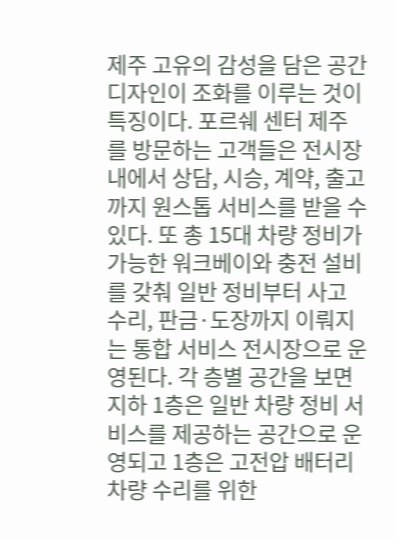제주 고유의 감성을 담은 공간 디자인이 조화를 이루는 것이 특징이다. 포르쉐 센터 제주를 방문하는 고객들은 전시장내에서 상담, 시승, 계약, 출고까지 원스톱 서비스를 받을 수 있다. 또 총 15대 차량 정비가 가능한 워크베이와 충전 설비를 갖춰 일반 정비부터 사고 수리, 판금·도장까지 이뤄지는 통합 서비스 전시장으로 운영된다. 각 층별 공간을 보면 지하 1층은 일반 차량 정비 서비스를 제공하는 공간으로 운영되고 1층은 고전압 배터리 차량 수리를 위한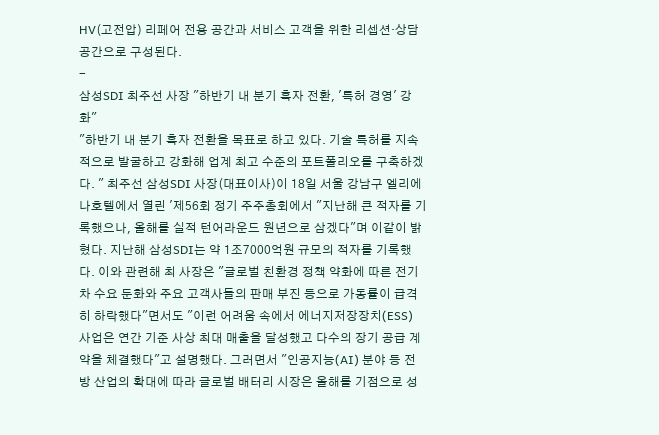HV(고전압) 리페어 전용 공간과 서비스 고객을 위한 리셉션·상담 공간으로 구성된다.
-
삼성SDI 최주선 사장 "하반기 내 분기 흑자 전환, '특허 경영' 강화"
"하반기 내 분기 흑자 전환을 목표로 하고 있다. 기술 특허를 지속적으로 발굴하고 강화해 업계 최고 수준의 포트폴리오를 구축하겠다. " 최주선 삼성SDI 사장(대표이사)이 18일 서울 강남구 엘리에나호텔에서 열린 '제56회 정기 주주총회에서 "지난해 큰 적자를 기록했으나, 올해를 실적 턴어라운드 원년으로 삼겠다"며 이같이 밝혔다. 지난해 삼성SDI는 약 1조7000억원 규모의 적자를 기록했다. 이와 관련해 최 사장은 "글로벌 친환경 정책 약화에 따른 전기차 수요 둔화와 주요 고객사들의 판매 부진 등으로 가동률이 급격히 하락했다"면서도 "이런 어려움 속에서 에너지저장장치(ESS) 사업은 연간 기준 사상 최대 매출을 달성했고 다수의 장기 공급 계약을 체결했다"고 설명했다. 그러면서 "인공지능(AI) 분야 등 전방 산업의 확대에 따라 글로벌 배터리 시장은 올해를 기점으로 성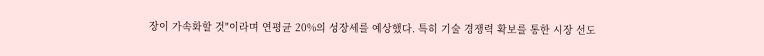장이 가속화할 것"이라며 연평균 20%의 성장세를 예상했다. 특히 기술 경쟁력 확보를 통한 시장 선도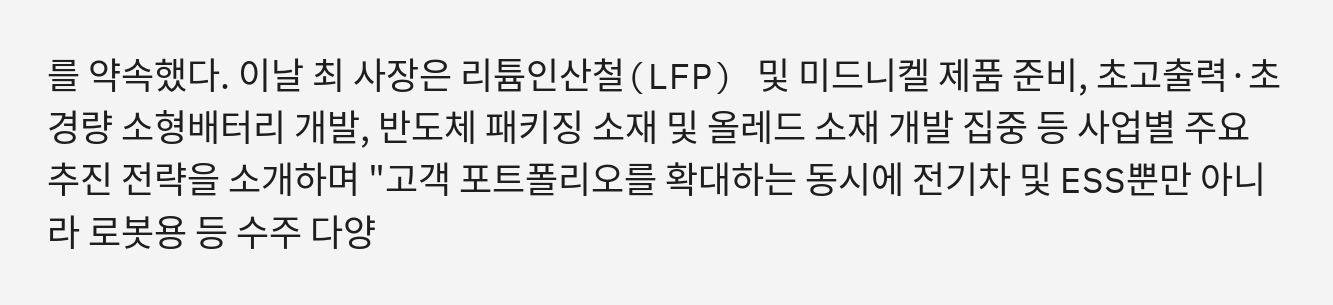를 약속했다. 이날 최 사장은 리튬인산철(LFP) 및 미드니켈 제품 준비, 초고출력·초경량 소형배터리 개발, 반도체 패키징 소재 및 올레드 소재 개발 집중 등 사업별 주요 추진 전략을 소개하며 "고객 포트폴리오를 확대하는 동시에 전기차 및 ESS뿐만 아니라 로봇용 등 수주 다양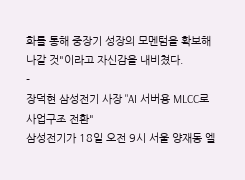화를 통해 중장기 성장의 모멘텀을 확보해 나갈 것"이라고 자신감을 내비쳤다.
-
장덕현 삼성전기 사장 "AI 서버용 MLCC로 사업구조 전환"
삼성전기가 18일 오전 9시 서울 양재동 엘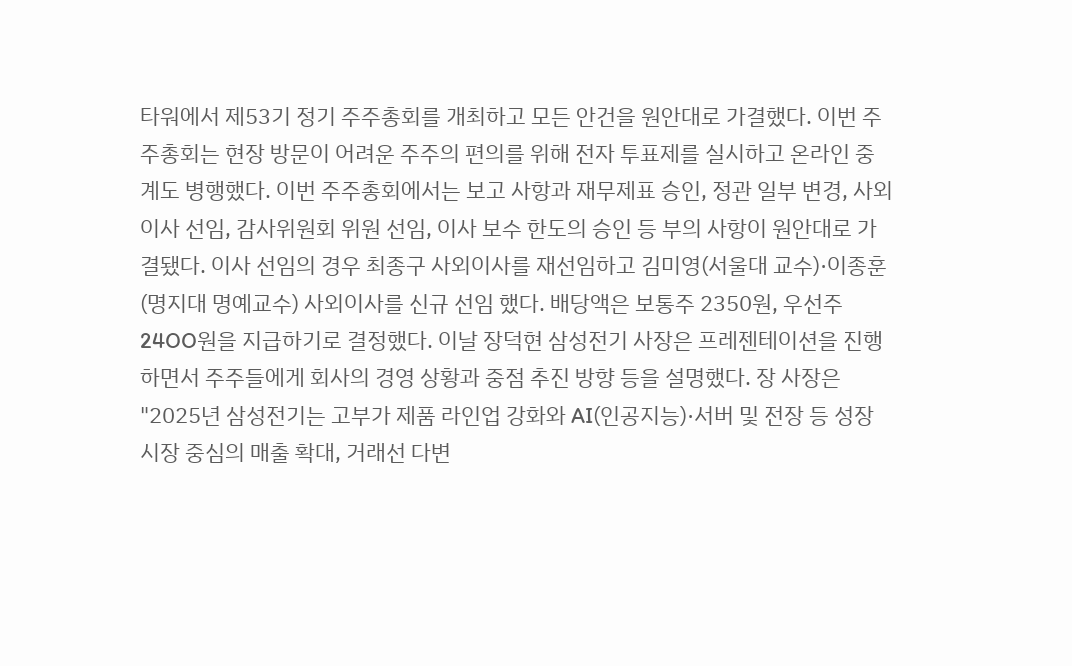타워에서 제53기 정기 주주총회를 개최하고 모든 안건을 원안대로 가결했다. 이번 주주총회는 현장 방문이 어려운 주주의 편의를 위해 전자 투표제를 실시하고 온라인 중계도 병행했다. 이번 주주총회에서는 보고 사항과 재무제표 승인, 정관 일부 변경, 사외이사 선임, 감사위원회 위원 선임, 이사 보수 한도의 승인 등 부의 사항이 원안대로 가결됐다. 이사 선임의 경우 최종구 사외이사를 재선임하고 김미영(서울대 교수)·이종훈(명지대 명예교수) 사외이사를 신규 선임 했다. 배당액은 보통주 2350원, 우선주 24OO원을 지급하기로 결정했다. 이날 장덕현 삼성전기 사장은 프레젠테이션을 진행하면서 주주들에게 회사의 경영 상황과 중점 추진 방향 등을 설명했다. 장 사장은 "2025년 삼성전기는 고부가 제품 라인업 강화와 AI(인공지능)·서버 및 전장 등 성장 시장 중심의 매출 확대, 거래선 다변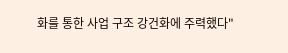화를 통한 사업 구조 강건화에 주력했다"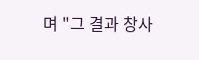며 "그 결과 창사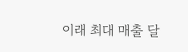이래 최대 매출 달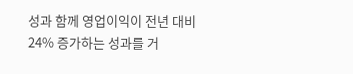성과 함께 영업이익이 전년 대비 24% 증가하는 성과를 거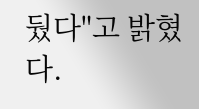뒀다"고 밝혔다.